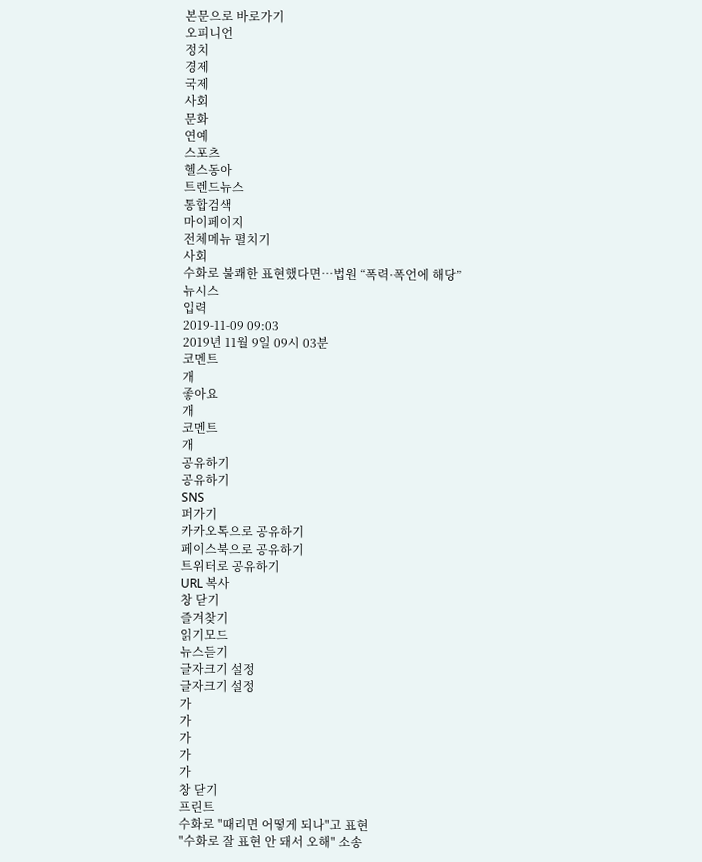본문으로 바로가기
오피니언
정치
경제
국제
사회
문화
연예
스포츠
헬스동아
트렌드뉴스
통합검색
마이페이지
전체메뉴 펼치기
사회
수화로 불쾌한 표현했다면…법원 “폭력·폭언에 해당”
뉴시스
입력
2019-11-09 09:03
2019년 11월 9일 09시 03분
코멘트
개
좋아요
개
코멘트
개
공유하기
공유하기
SNS
퍼가기
카카오톡으로 공유하기
페이스북으로 공유하기
트위터로 공유하기
URL 복사
창 닫기
즐겨찾기
읽기모드
뉴스듣기
글자크기 설정
글자크기 설정
가
가
가
가
가
창 닫기
프린트
수화로 "때리면 어떻게 되나"고 표현
"수화로 잘 표현 안 돼서 오해" 소송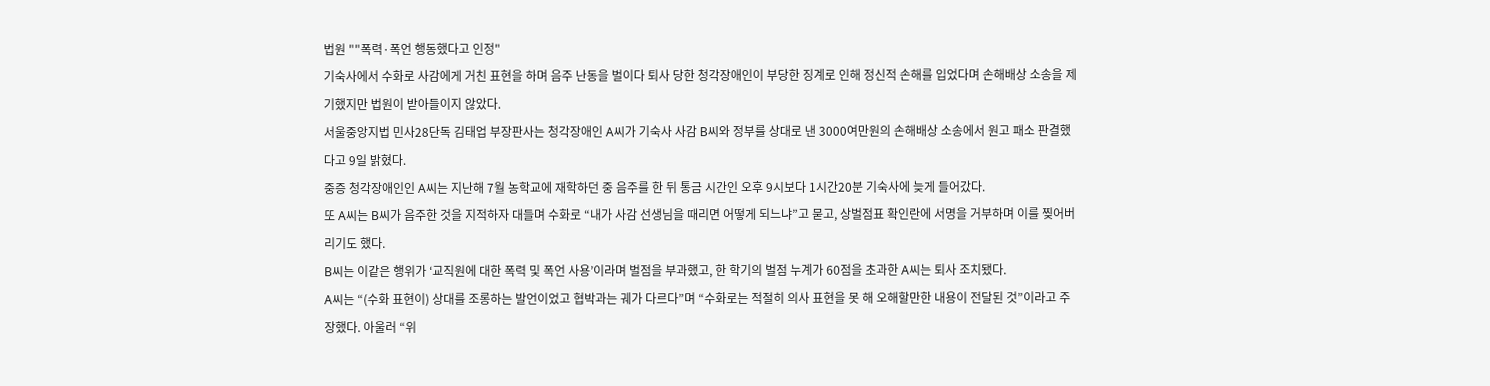법원 ""폭력·폭언 행동했다고 인정"
기숙사에서 수화로 사감에게 거친 표현을 하며 음주 난동을 벌이다 퇴사 당한 청각장애인이 부당한 징계로 인해 정신적 손해를 입었다며 손해배상 소송을 제기했지만 법원이 받아들이지 않았다.
서울중앙지법 민사28단독 김태업 부장판사는 청각장애인 A씨가 기숙사 사감 B씨와 정부를 상대로 낸 3000여만원의 손해배상 소송에서 원고 패소 판결했다고 9일 밝혔다.
중증 청각장애인인 A씨는 지난해 7월 농학교에 재학하던 중 음주를 한 뒤 통금 시간인 오후 9시보다 1시간20분 기숙사에 늦게 들어갔다.
또 A씨는 B씨가 음주한 것을 지적하자 대들며 수화로 “내가 사감 선생님을 때리면 어떻게 되느냐”고 묻고, 상벌점표 확인란에 서명을 거부하며 이를 찢어버리기도 했다.
B씨는 이같은 행위가 ‘교직원에 대한 폭력 및 폭언 사용’이라며 벌점을 부과했고, 한 학기의 벌점 누계가 60점을 초과한 A씨는 퇴사 조치됐다.
A씨는 “(수화 표현이) 상대를 조롱하는 발언이었고 협박과는 궤가 다르다”며 “수화로는 적절히 의사 표현을 못 해 오해할만한 내용이 전달된 것”이라고 주장했다. 아울러 “위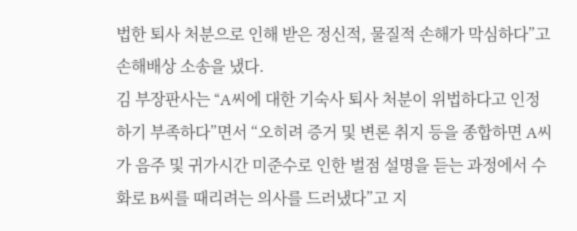법한 퇴사 처분으로 인해 받은 정신적, 물질적 손해가 막심하다”고 손해배상 소송을 냈다.
김 부장판사는 “A씨에 대한 기숙사 퇴사 처분이 위법하다고 인정하기 부족하다”면서 “오히려 증거 및 변론 취지 등을 종합하면 A씨가 음주 및 귀가시간 미준수로 인한 벌점 설명을 듣는 과정에서 수화로 B씨를 때리려는 의사를 드러냈다”고 지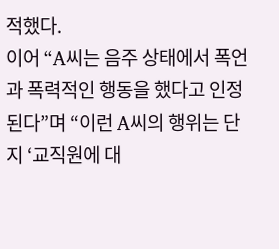적했다.
이어 “A씨는 음주 상태에서 폭언과 폭력적인 행동을 했다고 인정된다”며 “이런 A씨의 행위는 단지 ‘교직원에 대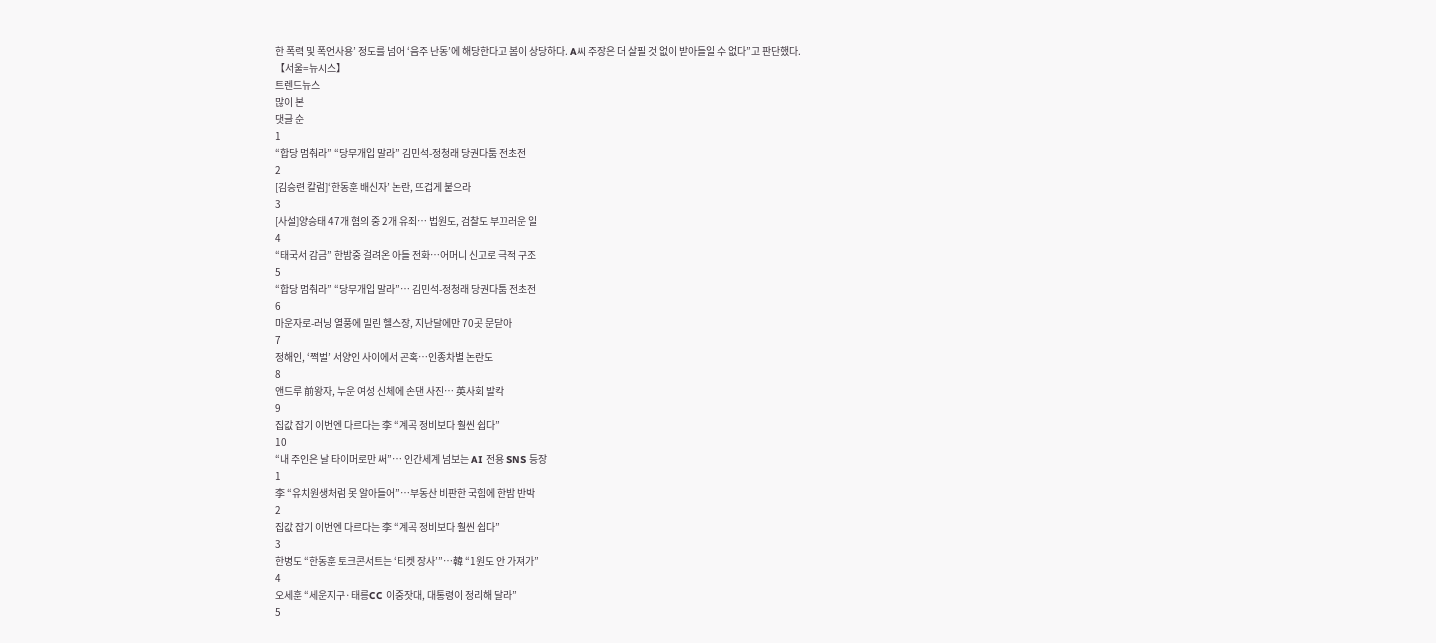한 폭력 및 폭언사용’ 정도를 넘어 ‘음주 난동’에 해당한다고 봄이 상당하다. A씨 주장은 더 살필 것 없이 받아들일 수 없다”고 판단했다.
【서울=뉴시스】
트렌드뉴스
많이 본
댓글 순
1
“합당 멈춰라” “당무개입 말라” 김민석-정청래 당권다툼 전초전
2
[김승련 칼럼]‘한동훈 배신자’ 논란, 뜨겁게 붙으라
3
[사설]양승태 47개 혐의 중 2개 유죄… 법원도, 검찰도 부끄러운 일
4
“태국서 감금” 한밤중 걸려온 아들 전화…어머니 신고로 극적 구조
5
“합당 멈춰라” “당무개입 말라”… 김민석-정청래 당권다툼 전초전
6
마운자로-러닝 열풍에 밀린 헬스장, 지난달에만 70곳 문닫아
7
정해인, ‘쩍벌’ 서양인 사이에서 곤혹…인종차별 논란도
8
앤드루 前왕자, 누운 여성 신체에 손댄 사진… 英사회 발칵
9
집값 잡기 이번엔 다르다는 李 “계곡 정비보다 훨씬 쉽다”
10
“내 주인은 날 타이머로만 써”… 인간세계 넘보는 AI 전용 SNS 등장
1
李 “유치원생처럼 못 알아들어”…부동산 비판한 국힘에 한밤 반박
2
집값 잡기 이번엔 다르다는 李 “계곡 정비보다 훨씬 쉽다”
3
한병도 “한동훈 토크콘서트는 ‘티켓 장사’”…韓 “1원도 안 가져가”
4
오세훈 “세운지구·태릉CC 이중잣대, 대통령이 정리해 달라”
5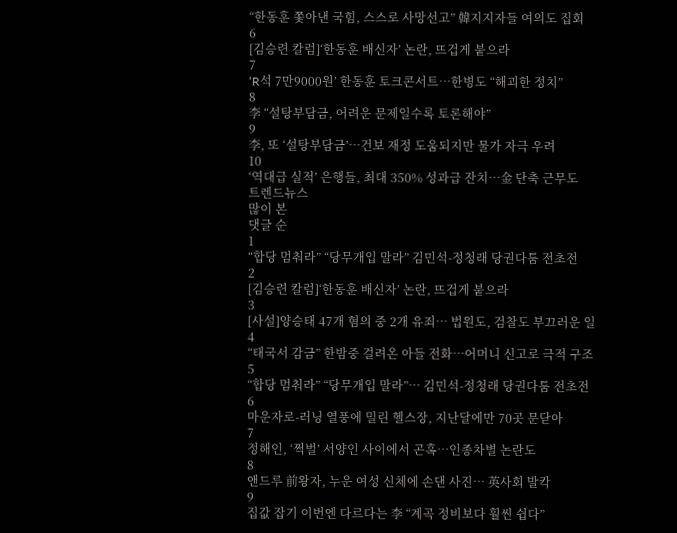“한동훈 쫓아낸 국힘, 스스로 사망선고” 韓지지자들 여의도 집회
6
[김승련 칼럼]‘한동훈 배신자’ 논란, 뜨겁게 붙으라
7
‘R석 7만9000원’ 한동훈 토크콘서트…한병도 “해괴한 정치”
8
李 “설탕부담금, 어려운 문제일수록 토론해야”
9
李, 또 ‘설탕부담금’…건보 재정 도움되지만 물가 자극 우려
10
‘역대급 실적’ 은행들, 최대 350% 성과급 잔치…金 단축 근무도
트렌드뉴스
많이 본
댓글 순
1
“합당 멈춰라” “당무개입 말라” 김민석-정청래 당권다툼 전초전
2
[김승련 칼럼]‘한동훈 배신자’ 논란, 뜨겁게 붙으라
3
[사설]양승태 47개 혐의 중 2개 유죄… 법원도, 검찰도 부끄러운 일
4
“태국서 감금” 한밤중 걸려온 아들 전화…어머니 신고로 극적 구조
5
“합당 멈춰라” “당무개입 말라”… 김민석-정청래 당권다툼 전초전
6
마운자로-러닝 열풍에 밀린 헬스장, 지난달에만 70곳 문닫아
7
정해인, ‘쩍벌’ 서양인 사이에서 곤혹…인종차별 논란도
8
앤드루 前왕자, 누운 여성 신체에 손댄 사진… 英사회 발칵
9
집값 잡기 이번엔 다르다는 李 “계곡 정비보다 훨씬 쉽다”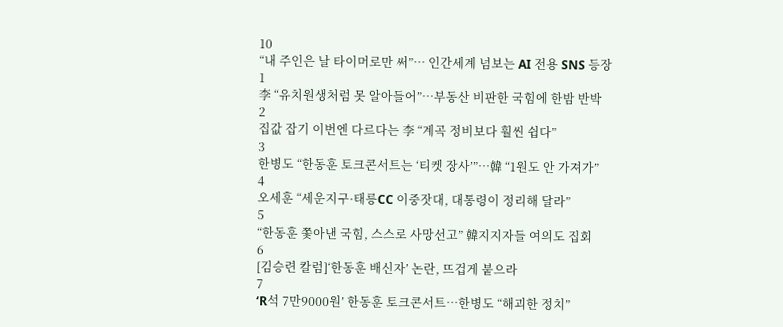10
“내 주인은 날 타이머로만 써”… 인간세계 넘보는 AI 전용 SNS 등장
1
李 “유치원생처럼 못 알아들어”…부동산 비판한 국힘에 한밤 반박
2
집값 잡기 이번엔 다르다는 李 “계곡 정비보다 훨씬 쉽다”
3
한병도 “한동훈 토크콘서트는 ‘티켓 장사’”…韓 “1원도 안 가져가”
4
오세훈 “세운지구·태릉CC 이중잣대, 대통령이 정리해 달라”
5
“한동훈 쫓아낸 국힘, 스스로 사망선고” 韓지지자들 여의도 집회
6
[김승련 칼럼]‘한동훈 배신자’ 논란, 뜨겁게 붙으라
7
‘R석 7만9000원’ 한동훈 토크콘서트…한병도 “해괴한 정치”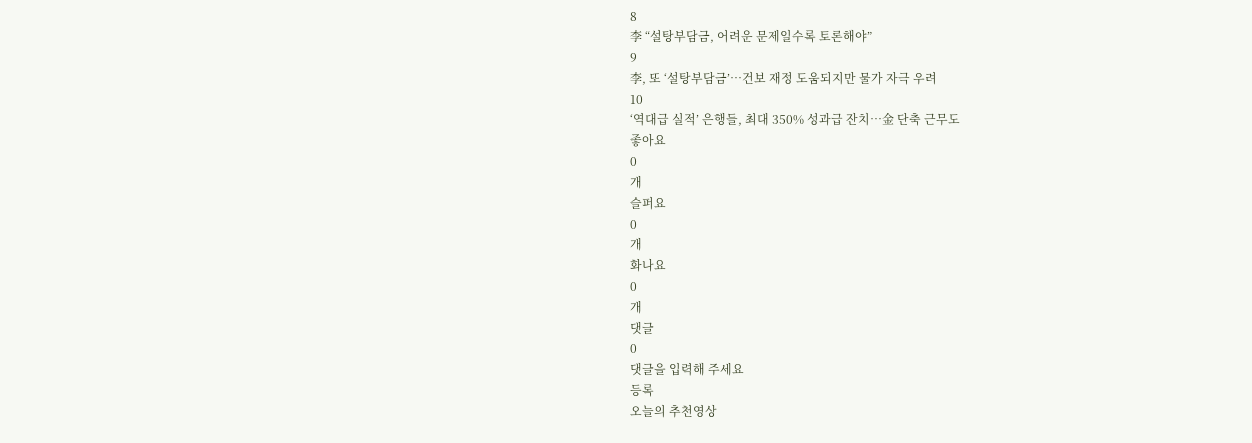8
李 “설탕부담금, 어려운 문제일수록 토론해야”
9
李, 또 ‘설탕부담금’…건보 재정 도움되지만 물가 자극 우려
10
‘역대급 실적’ 은행들, 최대 350% 성과급 잔치…金 단축 근무도
좋아요
0
개
슬퍼요
0
개
화나요
0
개
댓글
0
댓글을 입력해 주세요
등록
오늘의 추천영상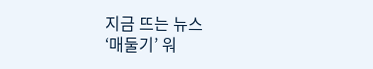지금 뜨는 뉴스
‘매둘기’ 워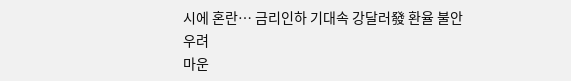시에 혼란… 금리인하 기대속 강달러發 환율 불안 우려
마운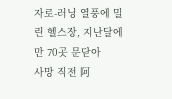자로-러닝 열풍에 밀린 헬스장, 지난달에만 70곳 문닫아
사망 직전 阿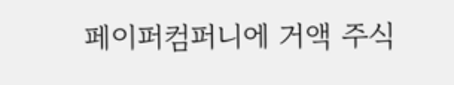페이퍼컴퍼니에 거액 주식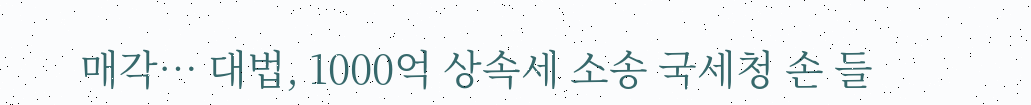매각… 대법, 1000억 상속세 소송 국세청 손 들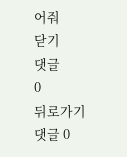어줘
닫기
댓글
0
뒤로가기
댓글 0